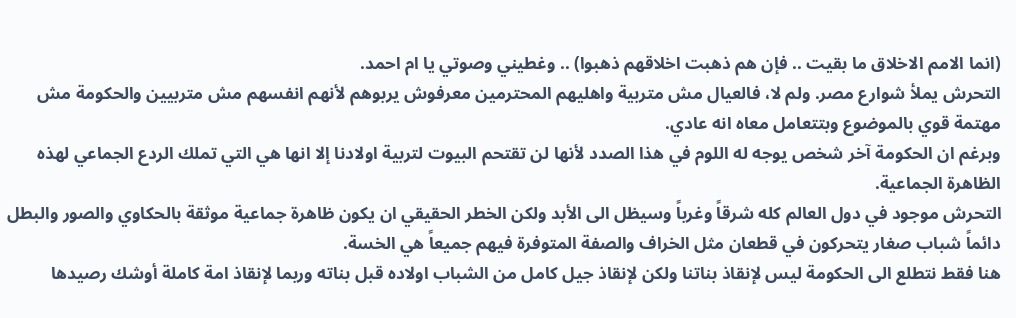(انما الامم الاخلاق ما بقيت .. فإن هم ذهبت اخلاقهم ذهبوا) .. وغطيني وصوتي يا ام احمد.
التحرش يملأ شوارع مصر. ولم لا، فالعيال مش متربية واهليهم المحترمين معرفوش يربوهم لأنهم انفسهم مش متربيين والحكومة مش مهتمة قوي بالموضوع وبتتعامل معاه انه عادي.
وبرغم ان الحكومة آخر شخص يوجه له اللوم في هذا الصدد لأنها لن تقتحم البيوت لتربية اولادنا إلا انها هي التي تملك الردع الجماعي لهذه الظاهرة الجماعية.
التحرش موجود في دول العالم كله شرقاً وغرباً وسيظل الى الأبد ولكن الخطر الحقيقي ان يكون ظاهرة جماعية موثقة بالحكاوي والصور والبطل دائماً شباب صغار يتحركون في قطعان مثل الخراف والصفة المتوفرة فيهم جميعاً هي الخسة.
هنا فقط نتطلع الى الحكومة ليس لإنقاذ بناتنا ولكن لإنقاذ جيل كامل من الشباب اولاده قبل بناته وربما لإنقاذ امة كاملة أوشك رصيدها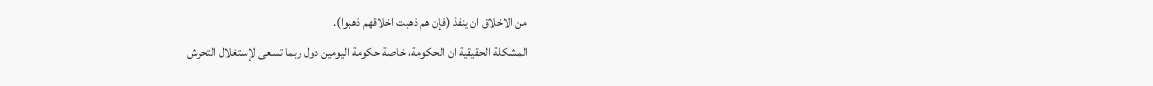من الاخلاق ان ينفذ (فإن هم ذهبت اخلاقهم ذهبوا).
المشكلة الحقيقية ان الحكومة، خاصة حكومة اليومين دول ربما تسعى لإستغلال التحرش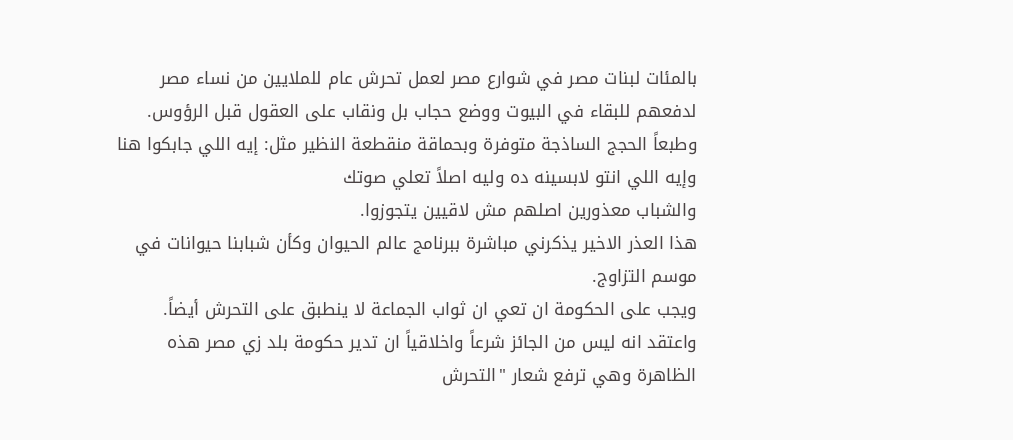بالمئات لبنات مصر في شوارع مصر لعمل تحرش عام للملايين من نساء مصر لدفعهم للبقاء في البيوت ووضع حجاب بل ونقاب على العقول قبل الرؤوس.
وطبعاً الحجج الساذجة متوفرة وبحماقة منقطعة النظير مثل: إيه اللي جابكوا هنا وإيه اللي انتو لابسينه ده وليه اصلاً تعلي صوتك
والشباب معذورين اصلهم مش لاقيين يتجوزوا.
هذا العذر الاخير يذكرني مباشرة ببرنامج عالم الحيوان وكأن شبابنا حيوانات في موسم التزاوج.
ويجب على الحكومة ان تعي ان ثواب الجماعة لا ينطبق على التحرش أيضاً.
واعتقد انه ليس من الجائز شرعاً واخلاقياً ان تدير حكومة بلد زي مصر هذه الظاهرة وهي ترفع شعار "التحرش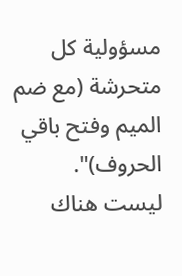مسؤولية كل متحرشة (مع ضم الميم وفتح باقي الحروف)".
ليست هناك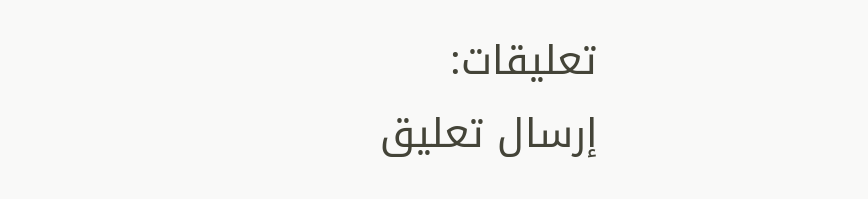تعليقات:
إرسال تعليق